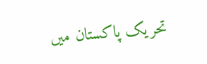تحریک پاکستان میں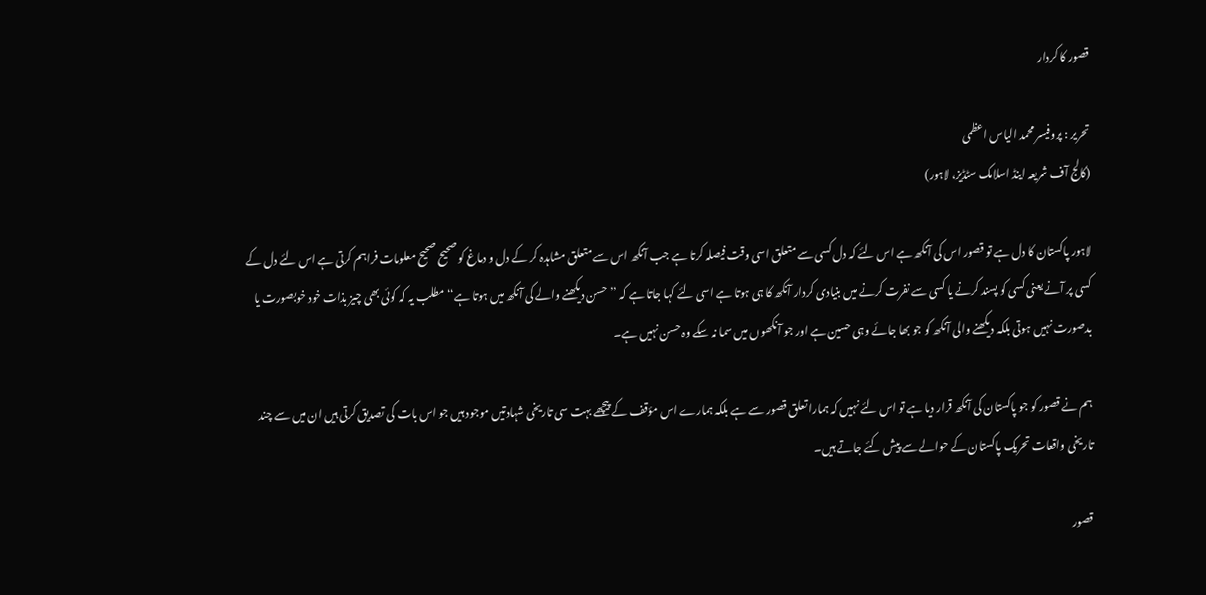قصور کا کردار

تحریر : پروفیسر محمد الیاس اعظمی
(کالج آف شریعہ اینڈ اسلامک سٹڈیز، لاہور)

لاہور پاکستان کا دل ہے تو قصور اس کی آنکھ ہے اس لئے کہ دل کسی سے متعلق اسی وقت فیصلہ کرتا ہے جب آنکھ اس سے متعلق مشاہدہ کر کے دل و دماغ کو صحیح صحیح معلومات فراہم کرتی ہے اس لئے دل کے کسی پر آنے یعنی کسی کو پسند کرنے یا کسی سے نفرت کرنے میں بنیادی کردار آنکھ کا ہی ہوتا ہے اسی لئے کہا جاتا ہے کہ ’’حسن دیکھنے والے کی آنکھ میں ہوتا ہے‘‘ مطلب یہ کہ کوئی بھی چیز بذات خود خوبصورت یا بدصورت نہیں ہوتی بلکہ دیکھنے والی آنکھ کو جو بھا جائے وہی حسین ہے اور جو آنکھوں میں سما نہ سکے وہ حسن نہیں ہے۔

ہم نے قصور کو جو پاکستان کی آنکھ قرار دیا ہے تو اس لئے نہیں کہ ہمارا تعلق قصور سے ہے بلکہ ہمارے اس مؤقف کے پیچھے بہت سی تاریخی شہادتیں موجود ہیں جو اس بات کی تصدیق کرتی ہیں ان میں سے چند تاریخی واقعات تحریک پاکستان کے حوالے سے پیش کئے جاتے ہیں۔

قصور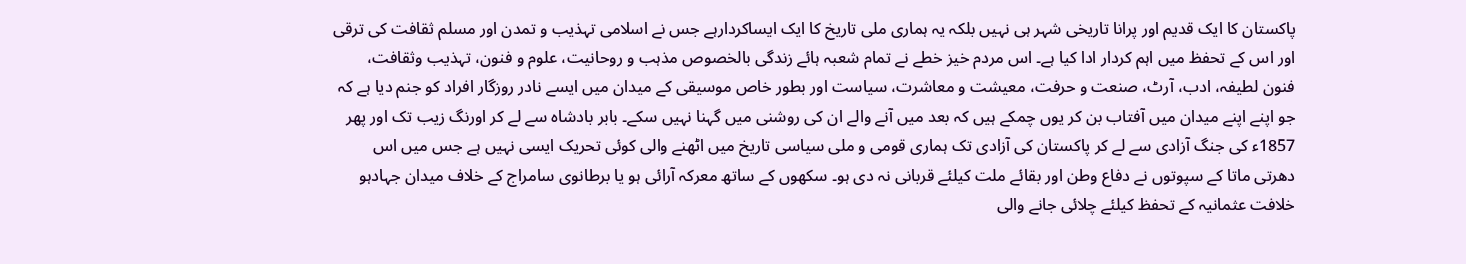پاکستان کا ایک قدیم اور پرانا تاریخی شہر ہی نہیں بلکہ یہ ہماری ملی تاریخ کا ایک ایساکردارہے جس نے اسلامی تہذیب و تمدن اور مسلم ثقافت کی ترقی اور اس کے تحفظ میں اہم کردار ادا کیا ہے۔ اس مردم خیز خطے نے تمام شعبہ ہائے زندگی بالخصوص مذہب و روحانیت، علوم و فنون، تہذیب وثقافت، فنون لطیفہ، ادب، آرٹ، صنعت و حرفت، معیشت و معاشرت، سیاست اور بطور خاص موسیقی کے میدان میں ایسے نادر روزگار افراد کو جنم دیا ہے کہ جو اپنے اپنے میدان میں آفتاب بن کر یوں چمکے ہیں کہ بعد میں آنے والے ان کی روشنی میں گہنا نہیں سکے۔ بابر بادشاہ سے لے کر اورنگ زیب تک اور پھر 1857ء کی جنگ آزادی سے لے کر پاکستان کی آزادی تک ہماری قومی و ملی سیاسی تاریخ میں اٹھنے والی کوئی تحریک ایسی نہیں ہے جس میں اس دھرتی ماتا کے سپوتوں نے دفاع وطن اور بقائے ملت کیلئے قربانی نہ دی ہو۔ سکھوں کے ساتھ معرکہ آرائی ہو یا برطانوی سامراج کے خلاف میدان جہادہو خلافت عثمانیہ کے تحفظ کیلئے چلائی جانے والی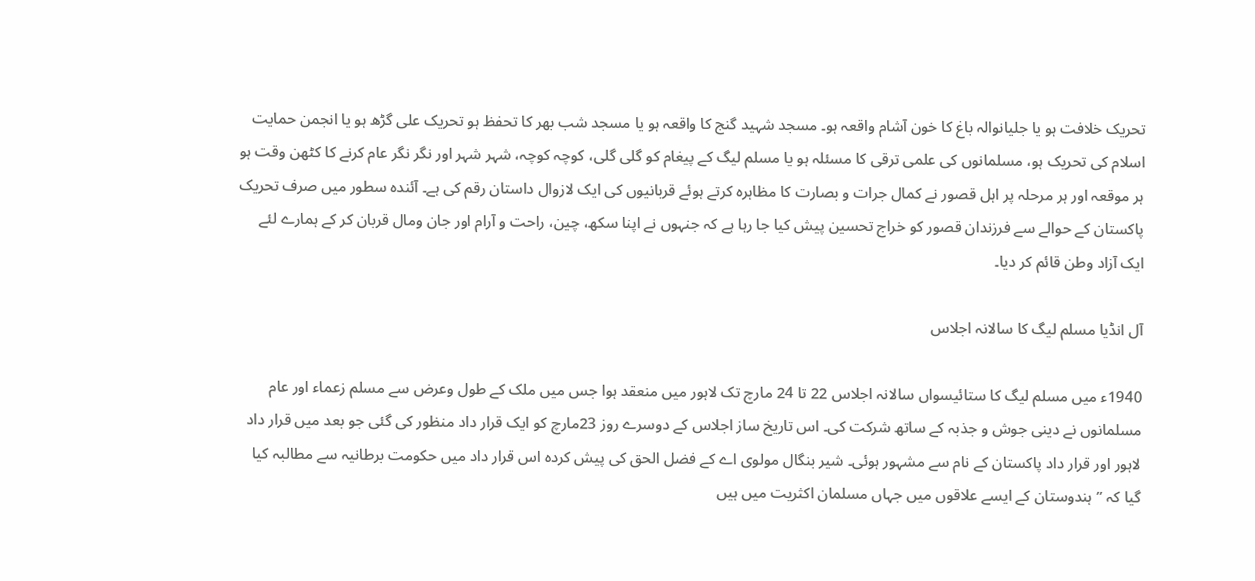تحریک خلافت ہو یا جلیانوالہ باغ کا خون آشام واقعہ ہو۔ مسجد شہید گنج کا واقعہ ہو یا مسجد شب بھر کا تحفظ ہو تحریک علی گڑھ ہو یا انجمن حمایت اسلام کی تحریک ہو، مسلمانوں کی علمی ترقی کا مسئلہ ہو یا مسلم لیگ کے پیغام کو گلی گلی، کوچہ کوچہ، شہر شہر اور نگر نگر عام کرنے کا کٹھن وقت ہو ہر موقعہ اور ہر مرحلہ پر اہل قصور نے کمال جرات و بصارت کا مظاہرہ کرتے ہوئے قربانیوں کی ایک لازوال داستان رقم کی ہے۔ آئندہ سطور میں صرف تحریک پاکستان کے حوالے سے فرزندان قصور کو خراج تحسین پیش کیا جا رہا ہے کہ جنہوں نے اپنا سکھ، چین، راحت و آرام اور جان ومال قربان کر کے ہمارے لئے ایک آزاد وطن قائم کر دیا۔

آل انڈیا مسلم لیگ کا سالانہ اجلاس

1940ء میں مسلم لیگ کا ستائیسواں سالانہ اجلاس 22 تا 24 مارچ تک لاہور میں منعقد ہوا جس میں ملک کے طول وعرض سے مسلم زعماء اور عام مسلمانوں نے دینی جوش و جذبہ کے ساتھ شرکت کی۔ اس تاریخ ساز اجلاس کے دوسرے روز 23مارچ کو ایک قرار داد منظور کی گئی جو بعد میں قرار داد لاہور اور قرار داد پاکستان کے نام سے مشہور ہوئی۔ شیر بنگال مولوی اے کے فضل الحق کی پیش کردہ اس قرار داد میں حکومت برطانیہ سے مطالبہ کیا گیا کہ ’’ہندوستان کے ایسے علاقوں میں جہاں مسلمان اکثریت میں ہیں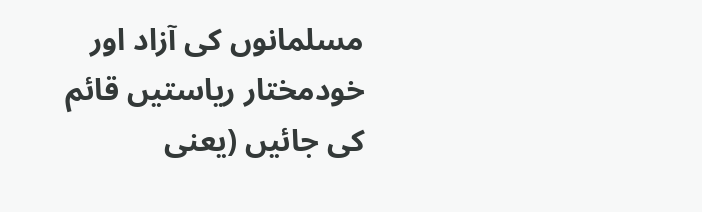مسلمانوں کی آزاد اور خودمختار ریاستیں قائم کی جائیں (یعنی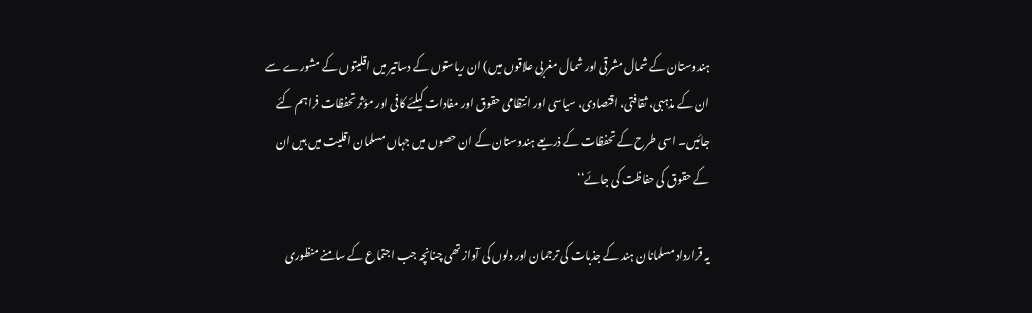ہندوستان کے شمال مشرقی اور شمال مغربی علاقوں میں) ان ریاستوں کے دساتیر میں اقلیتوں کے مشورے سے ان کے مذہبی، ثقافتی، اقتصادی، سیاسی اور انتظامی حقوق اور مفادات کیلئے کافی اور مؤثر تحفظات فراہم کئے جائیں۔ اسی طرح کے تحفظات کے ذریعے ہندوستان کے ان حصوں میں جہاں مسلمان اقلیت میں ہیں ان کے حقوق کی حفاظت کی جائے‘‘

یہ قرارداد مسلمانان ہند کے جذبات کی ترجمان اور دلوں کی آواز تھی چنانچہ جب اجتماع کے سامنے منظوری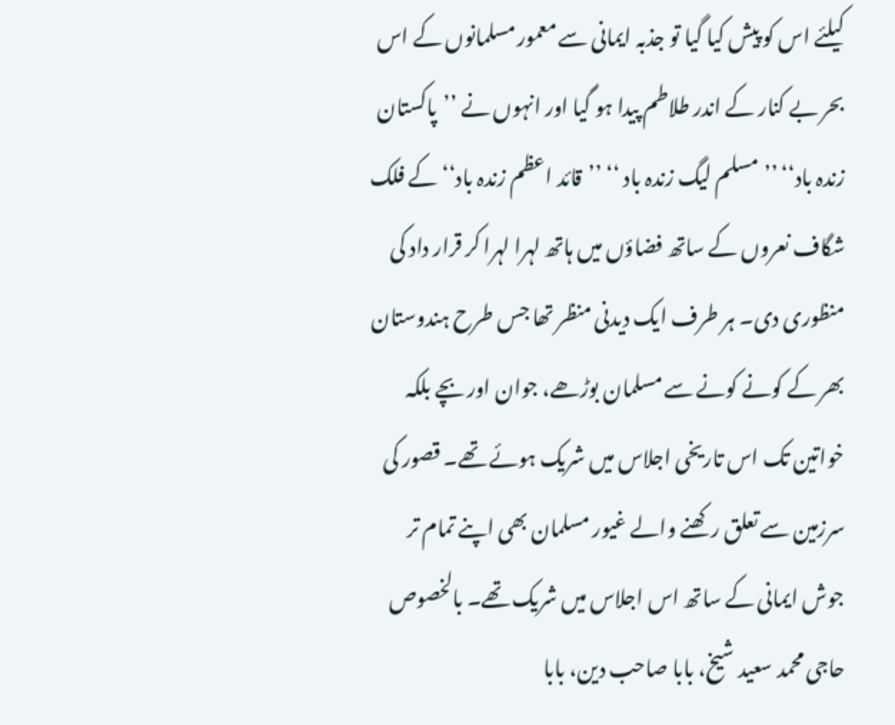کیلئے اس کو پیش کیا گیا تو جذبہ ایمانی سے معمور مسلمانوں کے اس بحر بے کنار کے اندر طلاطم پیدا ہو گیا اور انہوں نے ’’پاکستان زندہ باد‘‘ ’’مسلم لیگ زندہ باد ‘‘ ’’قائد اعظم زندہ باد‘‘ کے فلک شگاف نعروں کے ساتھ فضاؤں میں ہاتھ لہرا لہرا کر قرار داد کی منظوری دی۔ ہر طرف ایک دیدنی منظر تھا جس طرح ہندوستان بھر کے کونے کونے سے مسلمان بوڑھے، جوان اور بچے بلکہ خواتین تک اس تاریخی اجلاس میں شریک ہوئے تھے۔ قصور کی سرزمین سے تعلق رکھنے والے غیور مسلمان بھی اپنے تمام تر جوش ایمانی کے ساتھ اس اجلاس میں شریک تھے۔ بالخصوص حاجی محمد سعید شیخ، بابا صاحب دین، بابا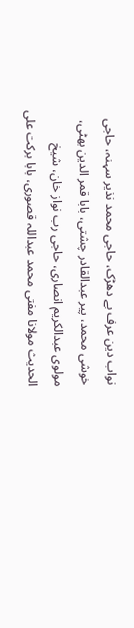نواب دین عرف بے دھڑک، حاجی محمد نذیر سہنہ، حاجی خوشی محمد، پیر عبدالقادر چشتی، بابا قمر الدین بھٹی، مولوی عبدالکریم انصاری، حاجی رب نواز خان، شیخ الحدیث مولانا مفتی محمد عبداللہ قصوری، بابا برکت علی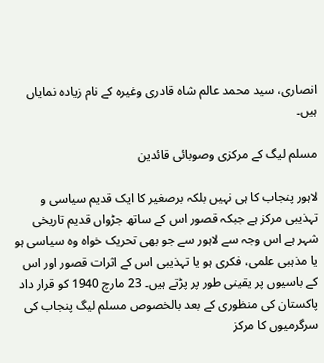انصاری، سید محمد عالم شاہ قادری وغیرہ کے نام زیادہ نمایاں ہیں۔

مسلم لیگ کے مرکزی وصوبائی قائدین

لاہور پنجاب کا ہی نہیں بلکہ برصغیر کا ایک قدیم سیاسی و تہذیبی مرکز ہے جبکہ قصور اس کے ساتھ جڑواں قدیم تاریخی شہر ہے اس وجہ سے لاہور سے جو بھی تحریک خواہ وہ سیاسی ہو یا مذہبی علمی، فکری ہو یا تہذیبی اس کے اثرات قصور اور اس کے باسیوں پر یقینی طور پر پڑتے ہیں۔ 23 مارچ 1940 کو قرار داد پاکستان کی منظوری کے بعد بالخصوص مسلم لیگ پنجاب کی سرگرمیوں کا مرکز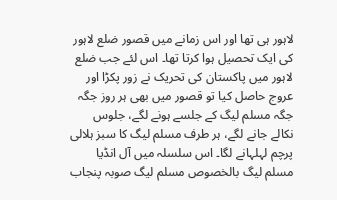لاہور ہی تھا اور اس زمانے میں قصور ضلع لاہور کی ایک تحصیل ہوا کرتا تھا۔ اس لئے جب ضلع لاہور میں پاکستان کی تحریک نے زور پکڑا اور عروج حاصل کیا تو قصور میں بھی ہر روز جگہ جگہ مسلم لیگ کے جلسے ہونے لگے، جلوس نکالے جانے لگے، ہر طرف مسلم لیگ کا سبز ہلالی پرچم لہلہانے لگا۔ اس سلسلہ میں آل انڈیا مسلم لیگ بالخصوص مسلم لیگ صوبہ پنجاب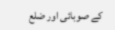کے صوبائی اور ضلع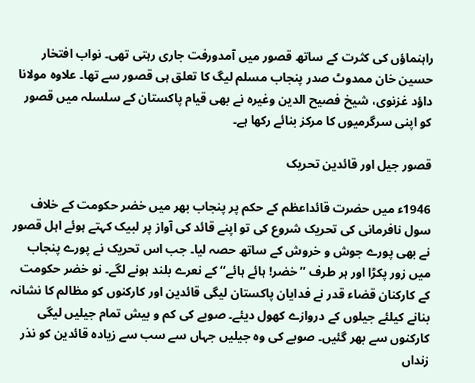راہنماؤں کی کثرت کے ساتھ قصور میں آمدورفت جاری رہتی تھی۔ نواب افتخار حسین خان ممدوٹ صدر پنجاب مسلم لیگ کا تعلق ہی قصور سے تھا۔ علاوہ مولانا داؤد غزنوی، شیخ فصیح الدین وغیرہ نے بھی قیام پاکستان کے سلسلہ میں قصور کو اپنی سرگرمیوں کا مرکز بنائے رکھا ہے۔

قصور جیل اور قائدین تحریک

1946ء میں حضرت قائداعظم کے حکم پر پنجاب بھر میں خضر حکومت کے خلاف سول نافرمانی کی تحریک شروع کی تو اپنے قائد کی آواز پر لبیک کہتے ہوئے اہل قصور نے بھی پورے جوش و خروش کے ساتھ حصہ لیا۔ جب اس تحریک نے پورے پنجاب میں زور پکڑا اور ہر طرف ’’خضر! ہائے ہائے‘‘ کے نعرے بلند ہونے لگے۔ نو خضر حکومت کے کارکنان قضاء قدر نے فدایان پاکستان لیگی قائدین اور کارکنوں کو مظالم کا نشانہ بنانے کیلئے جیلوں کے دروازے کھول دیئے۔ صوبے کی کم و بیش تمام جیلیں لیگی کارکنوں سے بھر گئیں۔ صوبے کی وہ جیلیں جہاں سے سب سے زیادہ قائدین کو نذر زنداں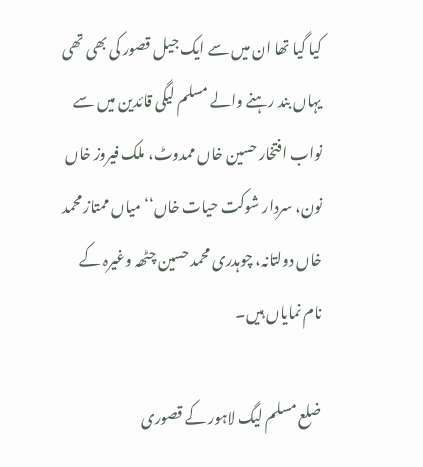کیا گیا تھا ان میں سے ایک جیل قصور کی بھی تھی یہاں بند رہنے والے مسلم لیگی قائدین میں سے نواب افتخار حسین خاں ممدوٹ، ملک فیروز خاں نون، سردار شوکت حیات خاں‘‘ میاں ممتاز محمد خاں دولتانہ، چوہدری محمد حسین چٹھہ وغیرہ کے نام نمایاں ہیں۔

ضلع مسلم لیگ لاہور کے قصوری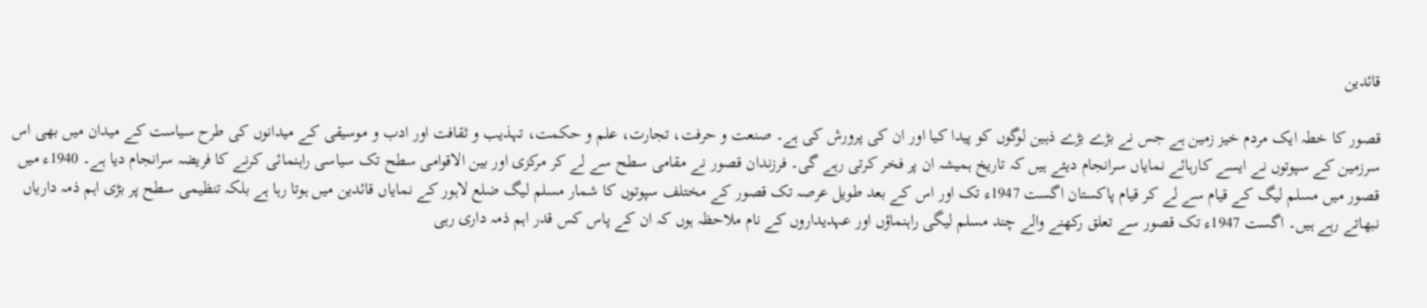قائدین

قصور کا خطہ ایک مردم خیز زمین ہے جس نے بڑے بڑے ذہین لوگوں کو پیدا کیا اور ان کی پرورش کی ہے۔ صنعت و حرفت، تجارت، علم و حکمت، تہذیب و ثقافت اور ادب و موسیقی کے میدانوں کی طرح سیاست کے میدان میں بھی اس سرزمین کے سپوتوں نے ایسے کارہائے نمایاں سرانجام دیئے ہیں کہ تاریخ ہمیشہ ان پر فخر کرتی رہے گی۔ فرزندان قصور نے مقامی سطح سے لے کر مرکزی اور بین الاقوامی سطح تک سیاسی راہنمائی کرنے کا فریضہ سرانجام دیا ہے۔ 1940ء میں قصور میں مسلم لیگ کے قیام سے لے کر قیام پاکستان اگست 1947ء تک اور اس کے بعد طویل عرصہ تک قصور کے مختلف سپوتوں کا شمار مسلم لیگ ضلع لاہور کے نمایاں قائدین میں ہوتا رہا ہے بلکہ تنظیمی سطح پر بڑی اہم ذمہ داریاں نبھاتے رہے ہیں۔ اگست 1947ء تک قصور سے تعلق رکھنے والے چند مسلم لیگی راہنماؤں اور عہدیداروں کے نام ملاحظہ ہوں کہ ان کے پاس کس قدر اہم ذمہ داری رہی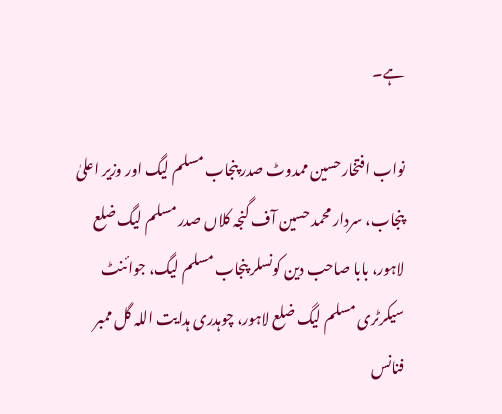ہے۔

نواب افتخارحسین ممدوٹ صدر پنجاب مسلم لیگ اور وزیر اعلیٰ پنجاب، سردار محمد حسین آف گنجہ کلاں صدر مسلم لیگ ضلع لاہور، بابا صاحب دین کونسلر پنجاب مسلم لیگ، جوائنٹ سیکرٹری مسلم لیگ ضلع لاہور، چوہدری ہدایت اللہ گل ممبر فنانس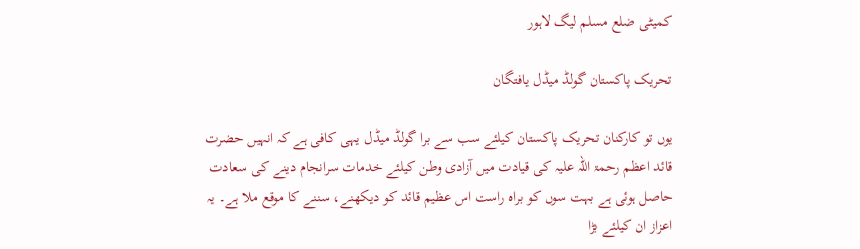کمیٹی ضلع مسلم لیگ لاہور

تحریک پاکستان گولڈ میڈل یافتگان

یوں تو کارکنان تحریک پاکستان کیلئے سب سے برا گولڈ میڈل یہی کافی ہے کہ انہیں حضرت قائد اعظم رحمۃ اللہ علیہ کی قیادت میں آزادی وطن کیلئے خدمات سرانجام دینے کی سعادت حاصل ہوئی ہے بہت سوں کو براہ راست اس عظیم قائد کو دیکھنے، سننے کا موقع ملا ہے۔ یہ اعزاز ان کیلئے بڑا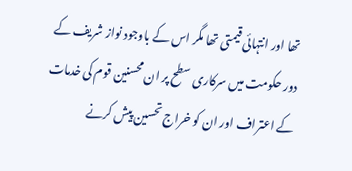تھا اور انتہائی قیمتی تھا مگر اس کے باوجود نواز شریف کے دور حکومت میں سرکاری سطح پر ان محسنین قوم کی خدمات کے اعتراف اور ان کو خراج تحسین پیش کرنے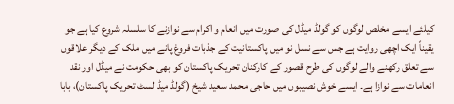کیلئے ایسے مخلص لوگوں کو گولڈ میڈل کی صورت میں انعام و اکرام سے نوازنے کا سلسلہ شروع کیا ہے جو یقیناً ایک اچھی روایت ہے جس سے نسل نو میں پاکستانیت کے جذبات فروغ پانے میں ملک کے دیگر علاقوں سے تعلق رکھنے والے لوگوں کی طرح قصور کے کارکنان تحریک پاکستان کو بھی حکومت نے میڈل اور نقد انعامات سے نوازا ہے۔ ایسے خوش نصیبوں میں حاجی محمد سعید شیخ (گولڈ میڈ لسٹ تحریک پاکستان)، بابا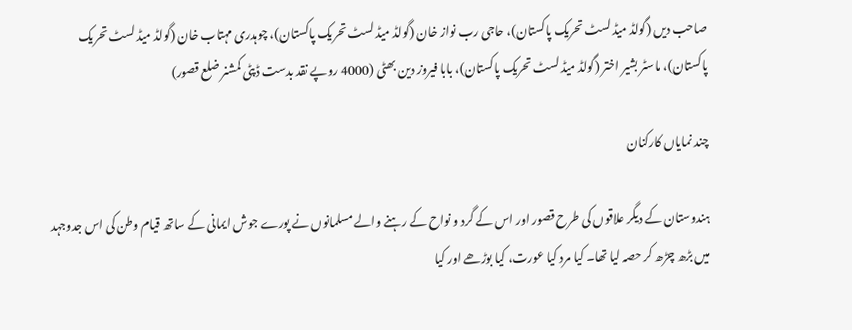صاحب دیں (گولڈ میڈ لسٹ تحریک پاکستان)، حاجی رب نواز خان (گولڈ میڈ لسٹ تحریک پاکستان)، چوہدری مہتاب خان (گولڈ میڈ لسٹ تحریک پاکستان)، ماسٹر بشیر اختر (گولڈ میڈ لسٹ تحریک پاکستان)، بابا فیروز دین بھٹی (4000 روپے نقد بدست ڈپٹی کمشنر ضلع قصور)

چند نمایاں کارکنان

ہندوستان کے دیگر علاقوں کی طرح قصور اور اس کے گرد و نواح کے رہنے والے مسلمانوں نے پورے جوش ایمانی کے ساتھ قیام وطن کی اس جدوجہد میں بڑھ چڑھ کر حصہ لیا تھا۔ کیا مرد کیا عورت، کیا بوڑھے اور کیا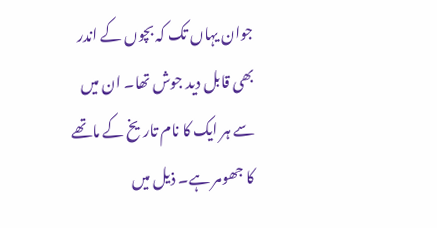جوان یہاں تک کہ بچوں کے اندر بھی قابل دید جوش تھا۔ ان میں سے ہر ایک کا نام تاریخ کے ماتھے کا جھومر ہے۔ ذیل میں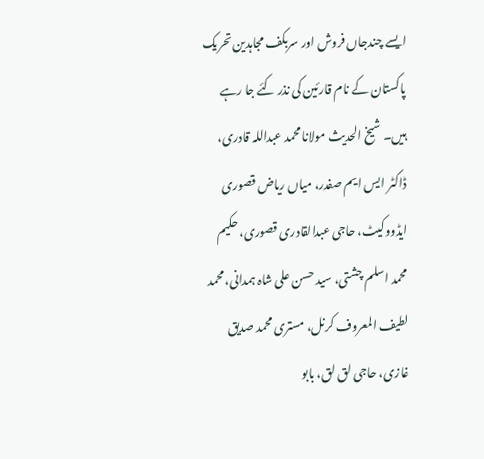ایسے چندجاں فروش اور سربکف مجاہدین تحریک پاکستان کے نام قارئین کی نذر کئے جا رہے ہیں۔ شیخ الحدیث مولانا محمد عبداللہ قادری، ڈاکٹر ایس ایم صفدر، میاں ریاض قصوری ایڈووکیٹ، حاجی عبدالقادری قصوری، حکیم محمد اسلم چشتی، سید حسن علی شاہ ہمدانی، محمد لطیف المعروف کرنل، مستری محمد صدیق غازی، حاجی لق لق، بابو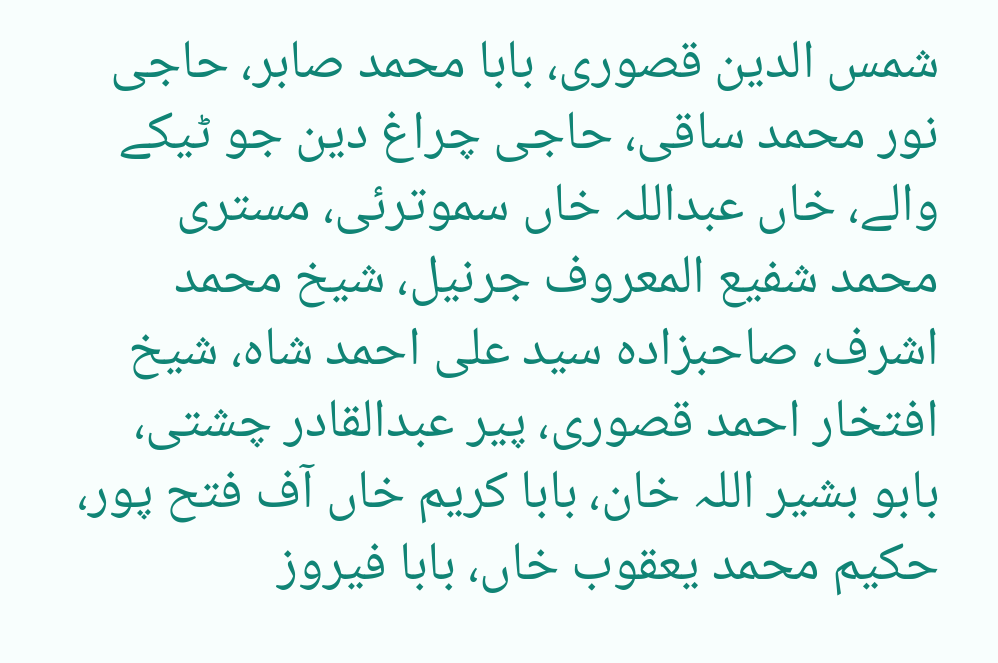شمس الدین قصوری، بابا محمد صابر، حاجی نور محمد ساقی، حاجی چراغ دین جو ٹیکے والے، خاں عبداللہ خاں سموترئی، مستری محمد شفیع المعروف جرنیل، شیخ محمد اشرف، صاحبزادہ سید علی احمد شاہ، شیخ افتخار احمد قصوری، پیر عبدالقادر چشتی، بابو بشیر اللہ خان، بابا کریم خاں آف فتح پور، حکیم محمد یعقوب خاں، بابا فیروز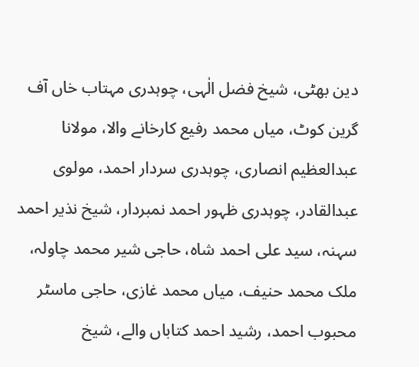دین بھٹی، شیخ فضل الٰہی، چوہدری مہتاب خاں آف گرین کوٹ، میاں محمد رفیع کارخانے والا، مولانا عبدالعظیم انصاری، چوہدری سردار احمد، مولوی عبدالقادر، چوہدری ظہور احمد نمبردار، شیخ نذیر احمد سہنہ، سید علی احمد شاہ، حاجی شیر محمد چاولہ، ملک محمد حنیف، میاں محمد غازی، حاجی ماسٹر محبوب احمد، رشید احمد کتاباں والے، شیخ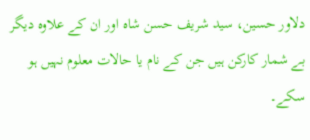دلاور حسین، سید شریف حسن شاہ اور ان کے علاوہ دیگر بے شمار کارکن ہیں جن کے نام یا حالات معلوم نہیں ہو سکے۔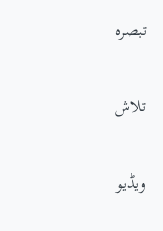تبصرہ

تلاش

ویڈیو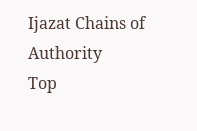Ijazat Chains of Authority
Top